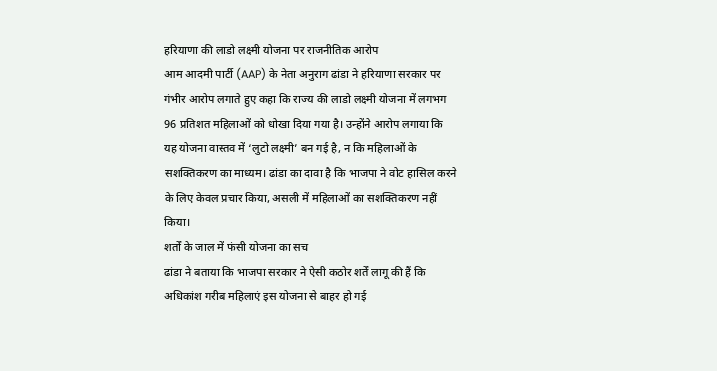हरियाणा की लाडो लक्ष्मी योजना पर राजनीतिक आरोप
आम आदमी पार्टी (AAP) के नेता अनुराग ढांडा ने हरियाणा सरकार पर गंभीर आरोप लगाते हुए कहा कि राज्य की लाडो लक्ष्मी योजना में लगभग 96 प्रतिशत महिलाओं को धोखा दिया गया है। उन्होंने आरोप लगाया कि यह योजना वास्तव में ‘लुटो लक्ष्मी’ बन गई है, न कि महिलाओं के सशक्तिकरण का माध्यम। ढांडा का दावा है कि भाजपा ने वोट हासिल करने के लिए केवल प्रचार किया, असली में महिलाओं का सशक्तिकरण नहीं किया।
शर्तों के जाल में फंसी योजना का सच
ढांडा ने बताया कि भाजपा सरकार ने ऐसी कठोर शर्तें लागू की हैं कि अधिकांश गरीब महिलाएं इस योजना से बाहर हो गई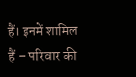हैं। इनमें शामिल हैं – परिवार की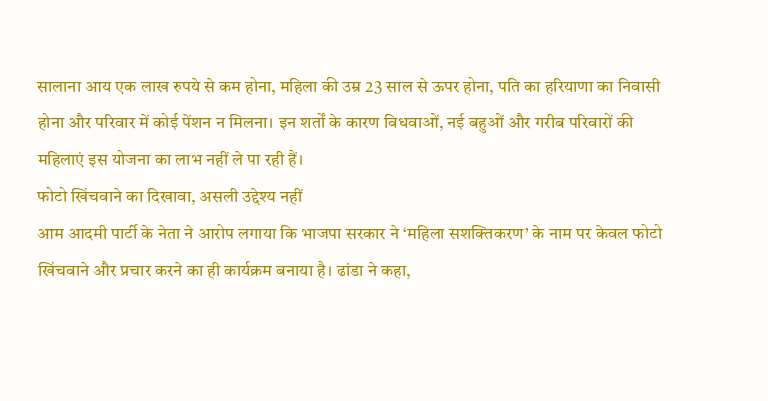सालाना आय एक लाख रुपये से कम होना, महिला की उम्र 23 साल से ऊपर होना, पति का हरियाणा का निवासी होना और परिवार में कोई पेंशन न मिलना। इन शर्तों के कारण विधवाओं, नई बहुओं और गरीब परिवारों की महिलाएं इस योजना का लाभ नहीं ले पा रही हैं।
फोटो खिंचवाने का दिखावा, असली उद्देश्य नहीं
आम आदमी पार्टी के नेता ने आरोप लगाया कि भाजपा सरकार ने ‘महिला सशक्तिकरण’ के नाम पर केवल फोटो खिंचवाने और प्रचार करने का ही कार्यक्रम बनाया है। ढांडा ने कहा,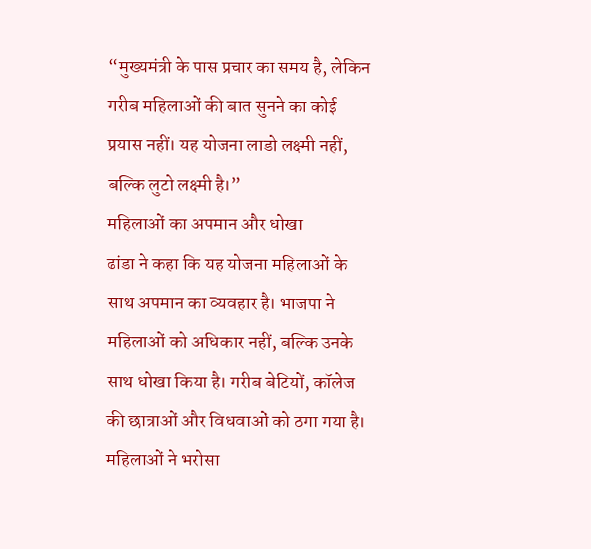“मुख्यमंत्री के पास प्रचार का समय है, लेकिन गरीब महिलाओं की बात सुनने का कोई प्रयास नहीं। यह योजना लाडो लक्ष्मी नहीं, बल्कि लुटो लक्ष्मी है।”
महिलाओं का अपमान और धोखा
ढांडा ने कहा कि यह योजना महिलाओं के साथ अपमान का व्यवहार है। भाजपा ने महिलाओं को अधिकार नहीं, बल्कि उनके साथ धोखा किया है। गरीब बेटियों, कॉलेज की छात्राओं और विधवाओं को ठगा गया है। महिलाओं ने भरोसा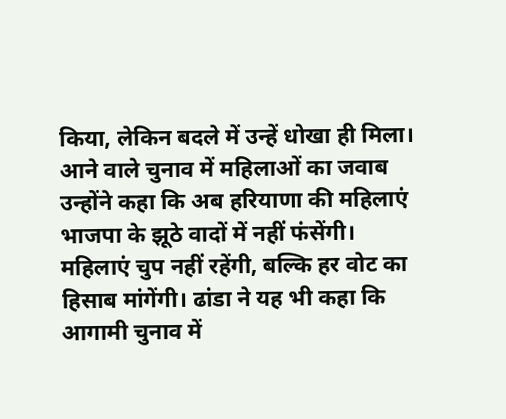किया, लेकिन बदले में उन्हें धोखा ही मिला।
आने वाले चुनाव में महिलाओं का जवाब
उन्होंने कहा कि अब हरियाणा की महिलाएं भाजपा के झूठे वादों में नहीं फंसेंगी। महिलाएं चुप नहीं रहेंगी, बल्कि हर वोट का हिसाब मांगेंगी। ढांडा ने यह भी कहा कि आगामी चुनाव में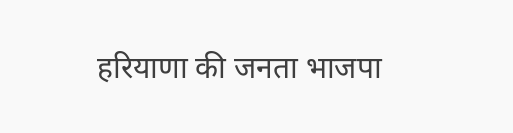हरियाणा की जनता भाजपा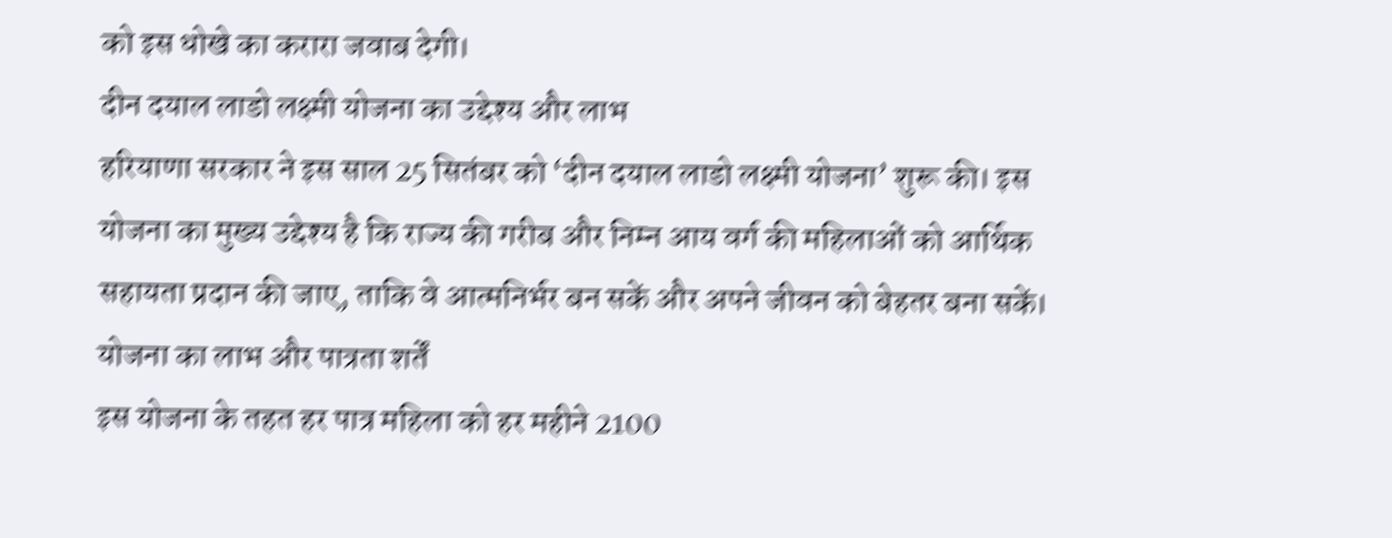को इस धोखे का करारा जवाब देगी।
दीन दयाल लाडो लक्ष्मी योजना का उद्देश्य और लाभ
हरियाणा सरकार ने इस साल 25 सितंबर को ‘दीन दयाल लाडो लक्ष्मी योजना’ शुरू की। इस योजना का मुख्य उद्देश्य है कि राज्य की गरीब और निम्न आय वर्ग की महिलाओं को आर्थिक सहायता प्रदान की जाए, ताकि वे आत्मनिर्भर बन सकें और अपने जीवन को बेहतर बना सकें।
योजना का लाभ और पात्रता शर्तें
इस योजना के तहत हर पात्र महिला को हर महीने 2100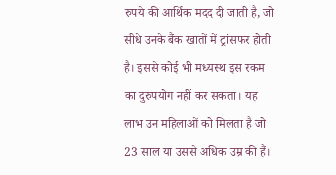रुपये की आर्थिक मदद दी जाती है, जो सीधे उनके बैंक खातों में ट्रांसफर होती है। इससे कोई भी मध्यस्थ इस रकम का दुरुपयोग नहीं कर सकता। यह लाभ उन महिलाओं को मिलता है जो 23 साल या उससे अधिक उम्र की हैं।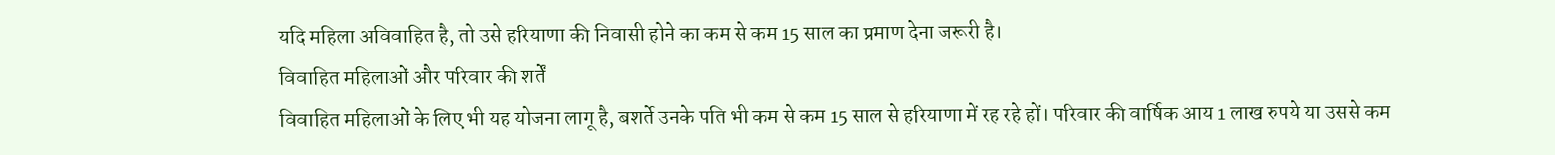यदि महिला अविवाहित है, तो उसे हरियाणा की निवासी होने का कम से कम 15 साल का प्रमाण देना जरूरी है।
विवाहित महिलाओं और परिवार की शर्तें
विवाहित महिलाओं के लिए भी यह योजना लागू है, बशर्ते उनके पति भी कम से कम 15 साल से हरियाणा में रह रहे हों। परिवार की वार्षिक आय 1 लाख रुपये या उससे कम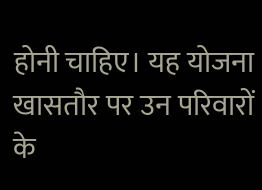होनी चाहिए। यह योजना खासतौर पर उन परिवारों के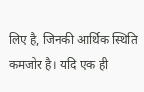लिए है, जिनकी आर्थिक स्थिति कमजोर है। यदि एक ही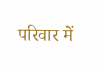परिवार में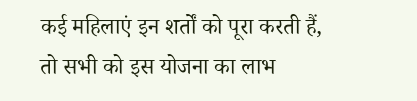कई महिलाएं इन शर्तों को पूरा करती हैं, तो सभी को इस योजना का लाभ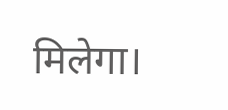मिलेगा।